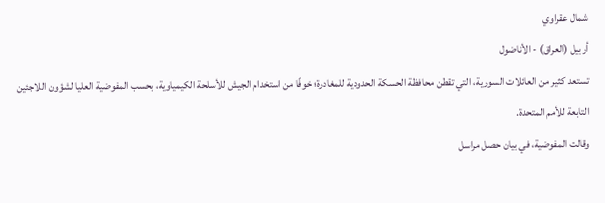شمال عقراوي
أربيل (العراق) - الأناضول
تستعد كثير من العائلات السورية، التي تقطن محافظة الحسكة الحدودية للمغادرة؛ خوفًا من استخدام الجيش للأسلحة الكيمياوية، بحسب المفوضية العليا لشؤون اللاجئين التابعة للأمم المتحدة.
وقالت المفوضية، في بيان حصل مراسل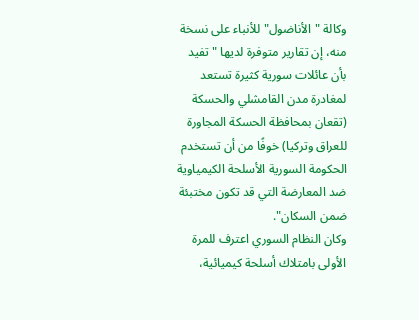وكالة "الأناضول" للأنباء على نسخة منه، إن تقارير متوفرة لديها "تفيد بأن عائلات سورية كثيرة تستعد لمغادرة مدن القامشلي والحسكة (تقعان بمحافظة الحسكة المجاورة للعراق وتركيا) خوفًا من أن تستخدم الحكومة السورية الأسلحة الكيمياوية ضد المعارضة التي قد تكون مختبئة ضمن السكان".
وكان النظام السوري اعترف للمرة الأولى بامتلاك أسلحة كيميائية،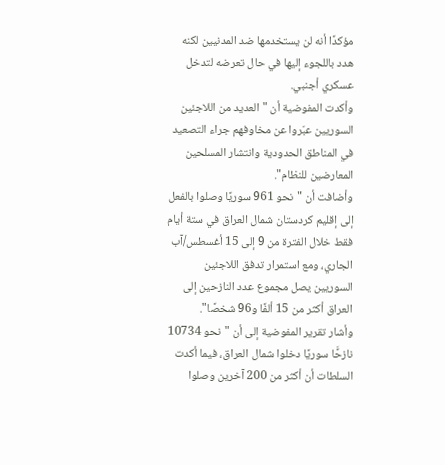مؤكدًا أنه لن يستخدمها ضد المدنيين لكنه هدد باللجوء إليها في حال تعرضه لتدخل عسكري أجنبي.
وأكدت المفوضية أن "العديد من اللاجئين السوريين عبّروا عن مخاوفهم جراء التصعيد في المناطق الحدودية وانتشار المسلحين المعارضين للنظام".
وأضافت أن "نحو 961 سوريًا وصلوا بالفعل إلى إقليم كردستان شمال العراق في ستة أيام فقط خلال الفترة من 9 إلى 15 أغسطس/آب الجاري، ومع استمرار تدفق اللاجئين السوريين يصل مجموع عدد النازحين إلى العراق أكثر من 15 ألفًا و96 شخصًا".
وأشار تقرير المفوضية إلى أن "نحو 10734 نازحًَا سوريًا دخلوا شمال العراق، فيما أكدت السلطات أن أكثر من 200 آخرين وصلوا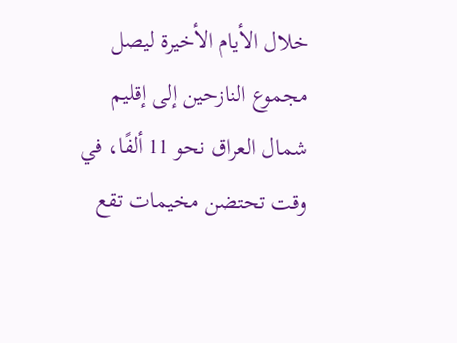خلال الأيام الأخيرة ليصل مجموع النازحين إلى إقليم شمال العراق نحو 11 ألفًا، في وقت تحتضن مخيمات تقع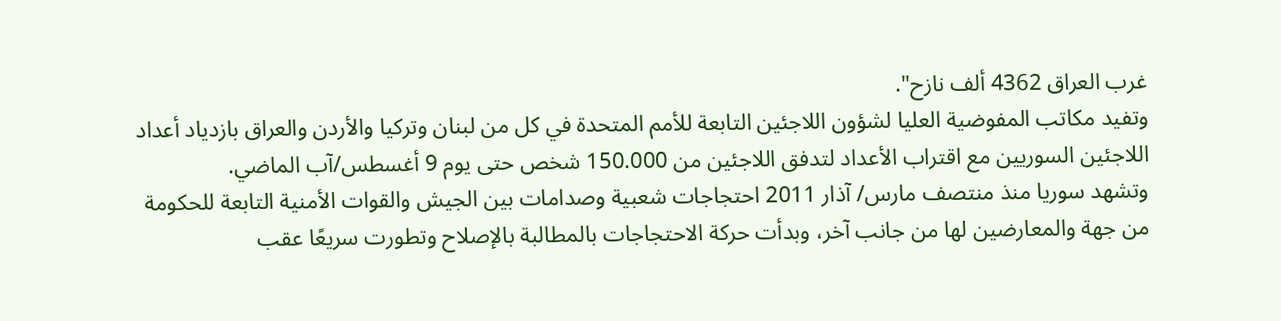غرب العراق 4362 ألف نازح".
وتفيد مكاتب المفوضية العليا لشؤون اللاجئين التابعة للأمم المتحدة في كل من لبنان وتركيا والأردن والعراق بازدياد أعداد اللاجئين السوريين مع اقتراب الأعداد لتدفق اللاجئين من 150.000 شخص حتى يوم 9 أغسطس/آب الماضي.
وتشهد سوريا منذ منتصف مارس/ آذار 2011 احتجاجات شعبية وصدامات بين الجيش والقوات الأمنية التابعة للحكومة من جهة والمعارضين لها من جانب آخر، وبدأت حركة الاحتجاجات بالمطالبة بالإصلاح وتطورت سريعًا عقب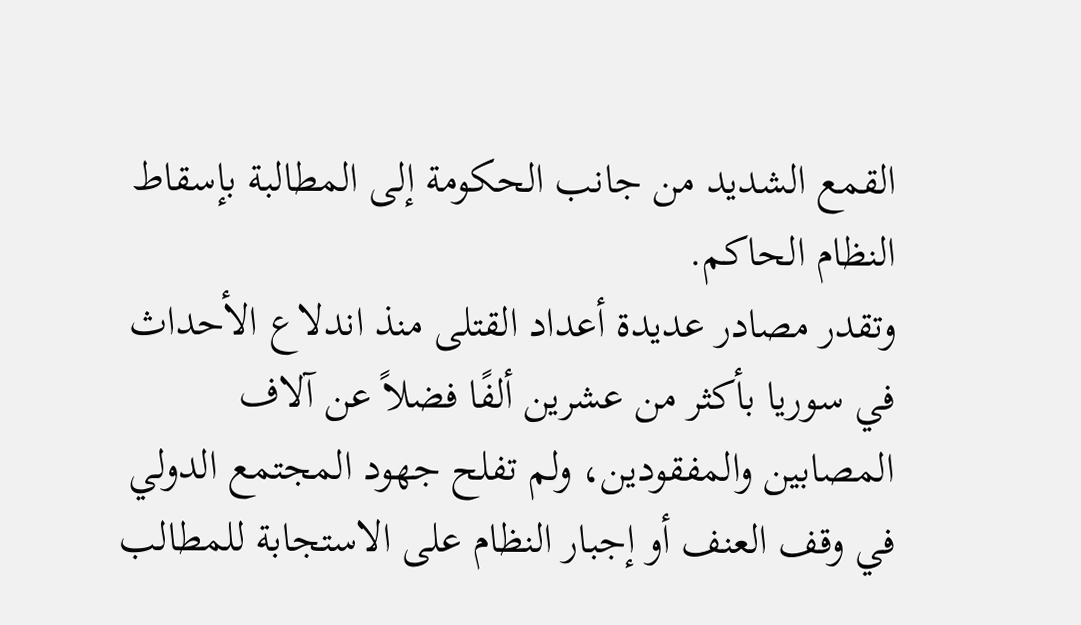القمع الشديد من جانب الحكومة إلى المطالبة بإسقاط النظام الحاكم.
وتقدر مصادر عديدة أعداد القتلى منذ اندلاع الأحداث في سوريا بأكثر من عشرين ألفًا فضلاً عن آلاف المصابين والمفقودين، ولم تفلح جهود المجتمع الدولي في وقف العنف أو إجبار النظام على الاستجابة للمطالب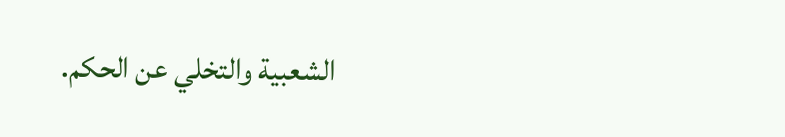الشعبية والتخلي عن الحكم.